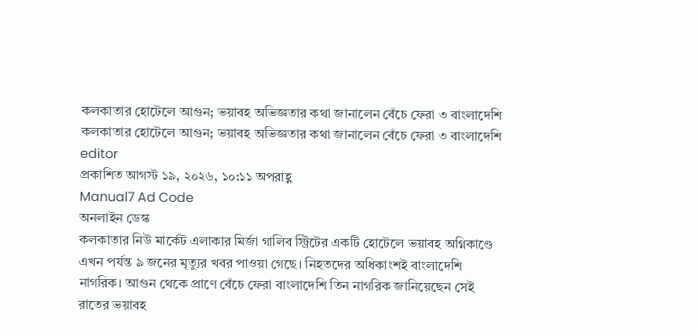কলকাতার হোটেলে আগুন; ভয়াবহ অভিজ্ঞতার কথা জানালেন বেঁচে ফেরা ৩ বাংলাদেশি
কলকাতার হোটেলে আগুন; ভয়াবহ অভিজ্ঞতার কথা জানালেন বেঁচে ফেরা ৩ বাংলাদেশি
editor
প্রকাশিত আগস্ট ১৯, ২০২৬, ১০:১১ অপরাহ্ণ
Manual7 Ad Code
অনলাইন ডেস্ক
কলকাতার নিউ মার্কেট এলাকার মির্জা গালিব স্ট্রিটের একটি হোটেলে ভয়াবহ অগ্নিকাণ্ডে এখন পর্যন্ত ৯ জনের মৃত্যুর খবর পাওয়া গেছে। নিহতদের অধিকাংশই বাংলাদেশি নাগরিক। আগুন থেকে প্রাণে বেঁচে ফেরা বাংলাদেশি তিন নাগরিক জানিয়েছেন সেই রাতের ভয়াবহ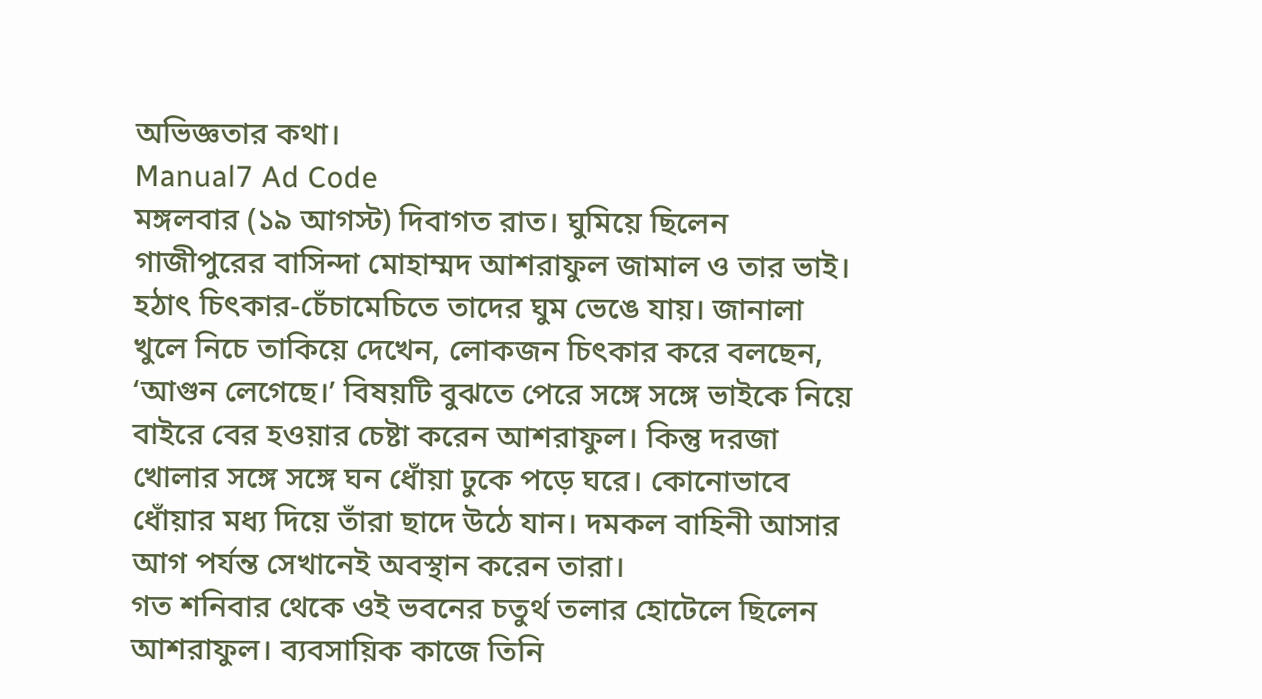অভিজ্ঞতার কথা।
Manual7 Ad Code
মঙ্গলবার (১৯ আগস্ট) দিবাগত রাত। ঘুমিয়ে ছিলেন গাজীপুরের বাসিন্দা মোহাম্মদ আশরাফুল জামাল ও তার ভাই। হঠাৎ চিৎকার-চেঁচামেচিতে তাদের ঘুম ভেঙে যায়। জানালা খুলে নিচে তাকিয়ে দেখেন, লোকজন চিৎকার করে বলছেন, ‘আগুন লেগেছে।’ বিষয়টি বুঝতে পেরে সঙ্গে সঙ্গে ভাইকে নিয়ে বাইরে বের হওয়ার চেষ্টা করেন আশরাফুল। কিন্তু দরজা খোলার সঙ্গে সঙ্গে ঘন ধোঁয়া ঢুকে পড়ে ঘরে। কোনোভাবে ধোঁয়ার মধ্য দিয়ে তাঁরা ছাদে উঠে যান। দমকল বাহিনী আসার আগ পর্যন্ত সেখানেই অবস্থান করেন তারা।
গত শনিবার থেকে ওই ভবনের চতুর্থ তলার হোটেলে ছিলেন আশরাফুল। ব্যবসায়িক কাজে তিনি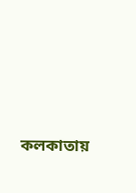কলকাতায়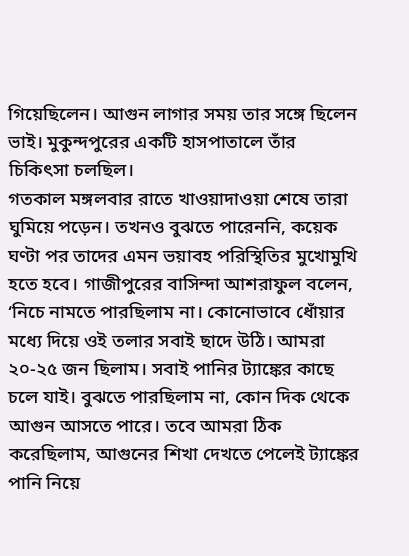গিয়েছিলেন। আগুন লাগার সময় তার সঙ্গে ছিলেন ভাই। মুকুন্দপুরের একটি হাসপাতালে তাঁর চিকিৎসা চলছিল।
গতকাল মঙ্গলবার রাতে খাওয়াদাওয়া শেষে তারা ঘুমিয়ে পড়েন। তখনও বুঝতে পারেননি, কয়েক ঘণ্টা পর তাদের এমন ভয়াবহ পরিস্থিতির মুখোমুখি হতে হবে। গাজীপুরের বাসিন্দা আশরাফুল বলেন, ‘নিচে নামতে পারছিলাম না। কোনোভাবে ধোঁয়ার মধ্যে দিয়ে ওই তলার সবাই ছাদে উঠি। আমরা ২০-২৫ জন ছিলাম। সবাই পানির ট্যাঙ্কের কাছে চলে যাই। বুঝতে পারছিলাম না, কোন দিক থেকে আগুন আসতে পারে। তবে আমরা ঠিক করেছিলাম, আগুনের শিখা দেখতে পেলেই ট্যাঙ্কের পানি নিয়ে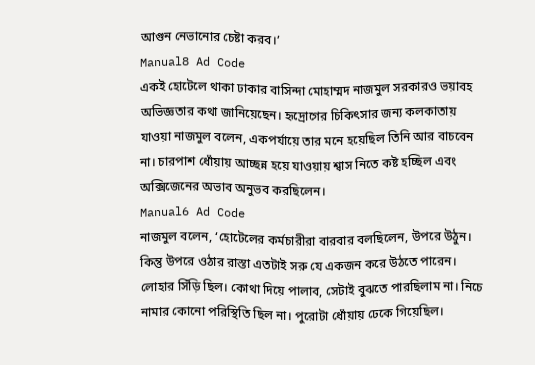আগুন নেভানোর চেষ্টা করব।’
Manual8 Ad Code
একই হোটেলে থাকা ঢাকার বাসিন্দা মোহাম্মদ নাজমুল সরকারও ভয়াবহ অভিজ্ঞতার কথা জানিয়েছেন। হৃদ্রোগের চিকিৎসার জন্য কলকাতায় যাওয়া নাজমুল বলেন, একপর্যায়ে তার মনে হয়েছিল তিনি আর বাচবেন না। চারপাশ ধোঁয়ায় আচ্ছন্ন হয়ে যাওয়ায় শ্বাস নিতে কষ্ট হচ্ছিল এবং অক্সিজেনের অভাব অনুভব করছিলেন।
Manual6 Ad Code
নাজমুল বলেন, ‘হোটেলের কর্মচারীরা বারবার বলছিলেন, উপরে উঠুন। কিন্তু উপরে ওঠার রাস্তা এতটাই সরু যে একজন করে উঠতে পারেন। লোহার সিঁড়ি ছিল। কোথা দিয়ে পালাব, সেটাই বুঝতে পারছিলাম না। নিচে নামার কোনো পরিস্থিতি ছিল না। পুরোটা ধোঁয়ায় ঢেকে গিয়েছিল।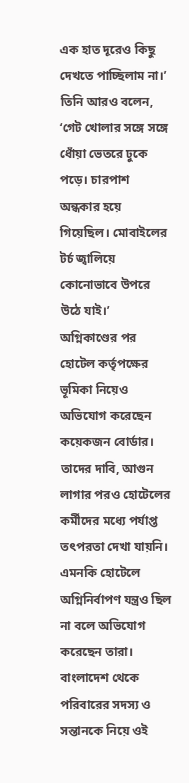এক হাত দূরেও কিছু দেখতে পাচ্ছিলাম না।’
তিনি আরও বলেন, ‘গেট খোলার সঙ্গে সঙ্গে ধোঁয়া ভেতরে ঢুকে পড়ে। চারপাশ অন্ধকার হয়ে গিয়েছিল। মোবাইলের টর্চ জ্বালিয়ে কোনোভাবে উপরে উঠে যাই।’
অগ্নিকাণ্ডের পর হোটেল কর্তৃপক্ষের ভূমিকা নিয়েও অভিযোগ করেছেন কয়েকজন বোর্ডার। তাদের দাবি, আগুন লাগার পরও হোটেলের কর্মীদের মধ্যে পর্যাপ্ত তৎপরতা দেখা যায়নি। এমনকি হোটেলে অগ্নিনির্বাপণ যন্ত্রও ছিল না বলে অভিযোগ করেছেন তারা।
বাংলাদেশ থেকে পরিবারের সদস্য ও সন্তানকে নিয়ে ওই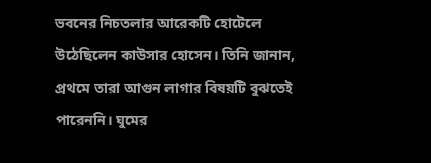ভবনের নিচতলার আরেকটি হোটেলে উঠেছিলেন কাউসার হোসেন। তিনি জানান, প্রথমে তারা আগুন লাগার বিষয়টি বুঝতেই পারেননি। ঘুমের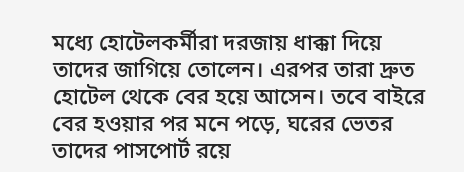মধ্যে হোটেলকর্মীরা দরজায় ধাক্কা দিয়ে তাদের জাগিয়ে তোলেন। এরপর তারা দ্রুত হোটেল থেকে বের হয়ে আসেন। তবে বাইরে বের হওয়ার পর মনে পড়ে, ঘরের ভেতর তাদের পাসপোর্ট রয়ে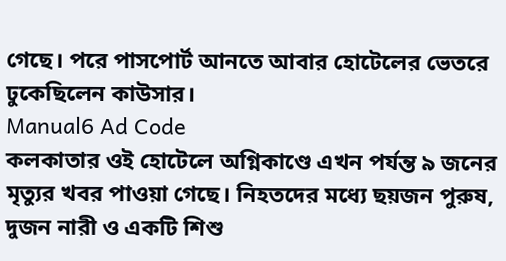গেছে। পরে পাসপোর্ট আনতে আবার হোটেলের ভেতরে ঢুকেছিলেন কাউসার।
Manual6 Ad Code
কলকাতার ওই হোটেলে অগ্নিকাণ্ডে এখন পর্যন্ত ৯ জনের মৃত্যুর খবর পাওয়া গেছে। নিহতদের মধ্যে ছয়জন পুরুষ, দুজন নারী ও একটি শিশু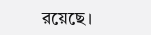রয়েছে।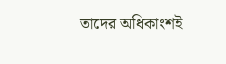তাদের অধিকাংশই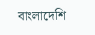বাংলাদেশি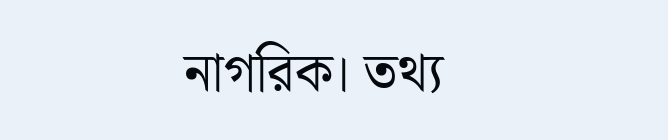নাগরিক। তথ্য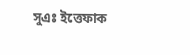সুএঃ ইত্তেফাক